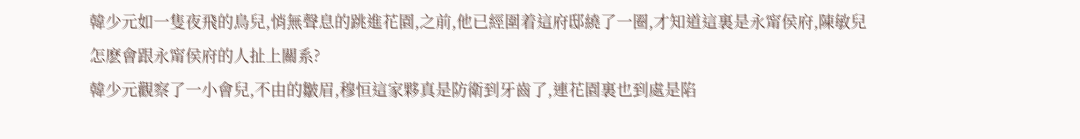韓少元如一隻夜飛的鳥兒,悄無聲息的跳進花園,之前,他已經圍着這府邸繞了一圈,才知道這裏是永甯侯府,陳敏兒怎麽會跟永甯侯府的人扯上關系?
韓少元觀察了一小會兒,不由的皺眉,穆恒這家夥真是防衛到牙齒了,連花園裏也到處是陷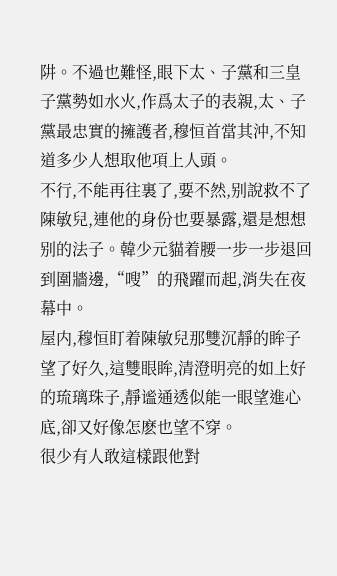阱。不過也難怪,眼下太、子黨和三皇子黨勢如水火,作爲太子的表親,太、子黨最忠實的擁護者,穆恒首當其沖,不知道多少人想取他項上人頭。
不行,不能再往裏了,要不然,别說救不了陳敏兒,連他的身份也要暴露,還是想想别的法子。韓少元貓着腰一步一步退回到圍牆邊,“嗖”的飛躍而起,消失在夜幕中。
屋内,穆恒盯着陳敏兒那雙沉靜的眸子望了好久,這雙眼眸,清澄明亮的如上好的琉璃珠子,靜谧通透似能一眼望進心底,卻又好像怎麽也望不穿。
很少有人敢這樣跟他對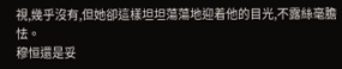視,幾乎沒有,但她卻這樣坦坦蕩蕩地迎着他的目光,不露絲毫膽怯。
穆恒還是妥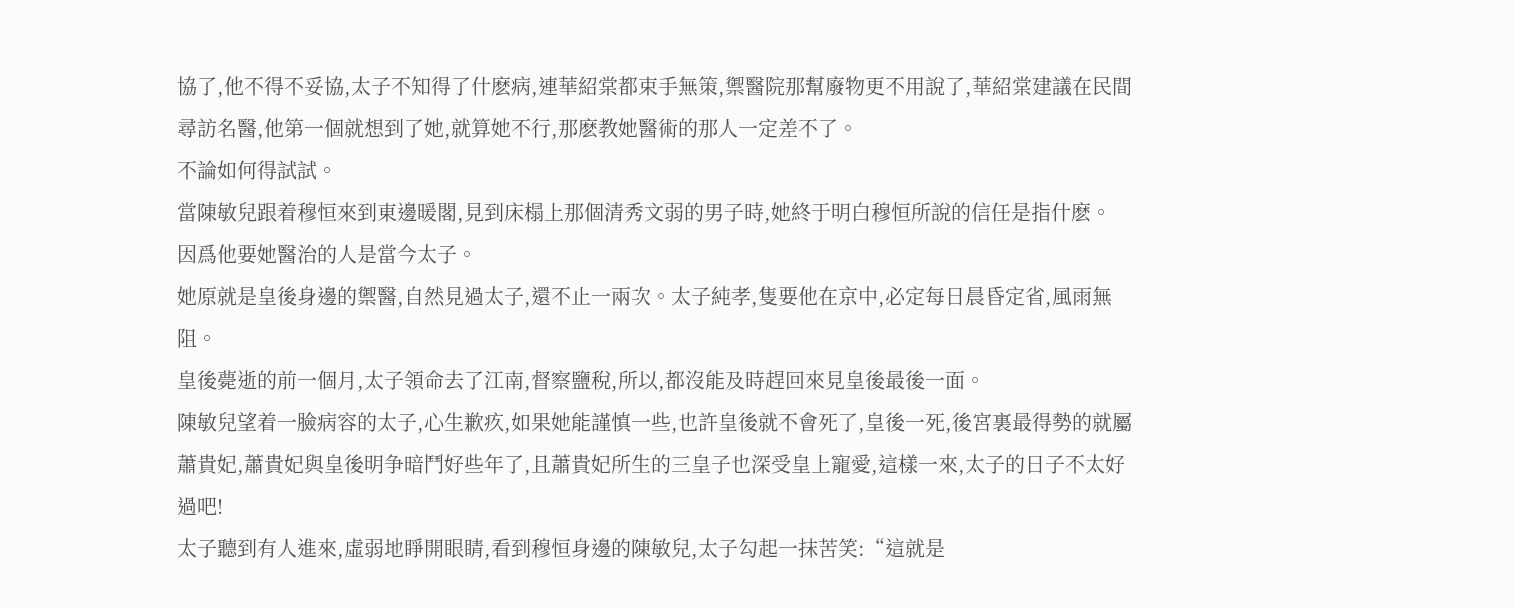協了,他不得不妥協,太子不知得了什麽病,連華紹棠都束手無策,禦醫院那幫廢物更不用說了,華紹棠建議在民間尋訪名醫,他第一個就想到了她,就算她不行,那麽教她醫術的那人一定差不了。
不論如何得試試。
當陳敏兒跟着穆恒來到東邊暖閣,見到床榻上那個清秀文弱的男子時,她終于明白穆恒所說的信任是指什麽。
因爲他要她醫治的人是當今太子。
她原就是皇後身邊的禦醫,自然見過太子,還不止一兩次。太子純孝,隻要他在京中,必定每日晨昏定省,風雨無阻。
皇後薨逝的前一個月,太子領命去了江南,督察鹽稅,所以,都沒能及時趕回來見皇後最後一面。
陳敏兒望着一臉病容的太子,心生歉疚,如果她能謹慎一些,也許皇後就不會死了,皇後一死,後宮裏最得勢的就屬蕭貴妃,蕭貴妃與皇後明争暗鬥好些年了,且蕭貴妃所生的三皇子也深受皇上寵愛,這樣一來,太子的日子不太好過吧!
太子聽到有人進來,虛弱地睜開眼睛,看到穆恒身邊的陳敏兒,太子勾起一抹苦笑:“這就是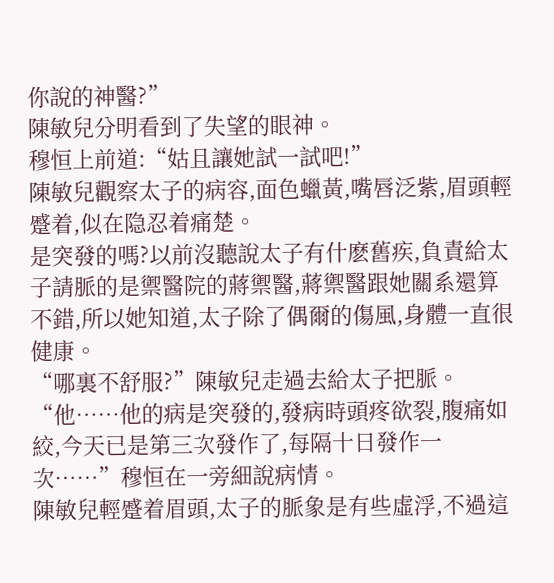你說的神醫?”
陳敏兒分明看到了失望的眼神。
穆恒上前道:“姑且讓她試一試吧!”
陳敏兒觀察太子的病容,面色蠟黃,嘴唇泛紫,眉頭輕蹙着,似在隐忍着痛楚。
是突發的嗎?以前沒聽說太子有什麽舊疾,負責給太子請脈的是禦醫院的蔣禦醫,蔣禦醫跟她關系還算不錯,所以她知道,太子除了偶爾的傷風,身體一直很健康。
“哪裏不舒服?”陳敏兒走過去給太子把脈。
“他……他的病是突發的,發病時頭疼欲裂,腹痛如絞,今天已是第三次發作了,每隔十日發作一次……”穆恒在一旁細說病情。
陳敏兒輕蹙着眉頭,太子的脈象是有些虛浮,不過這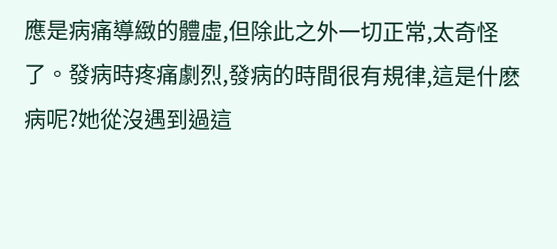應是病痛導緻的體虛,但除此之外一切正常,太奇怪了。發病時疼痛劇烈,發病的時間很有規律,這是什麽病呢?她從沒遇到過這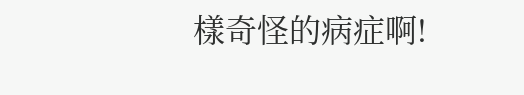樣奇怪的病症啊!